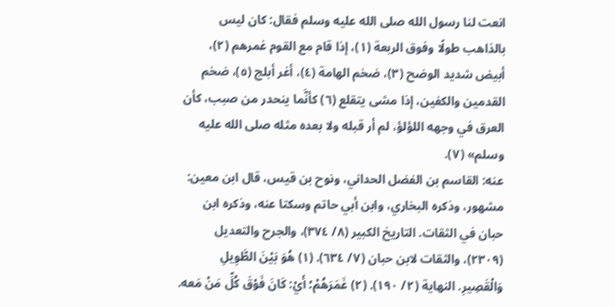انعت لنا رسول الله صلى الله عليه وسلم فقال: كان ليس بالذاهب طولًا وفوق الربعة (١)، إذا قام مع القوم غمرهم (٢)، أبيض شديد الوضح (٣)، ضخم الهامة (٤)، أغر أبلج (٥)، ضخم القدمين والكفين، إذا مشى يتقلع (٦) كأنَّما ينحدر من صبب، كأن العرق في وجهه اللؤلؤ، لم أر قبله ولا بعده مثله صلى الله عليه وسلم» (٧).
عنه: القاسم بن الفضل الحداني، ونوح بن قيس، قال ابن معين: مشهور، وذكره البخاري، وابن أبي حاتم وسكتا عنه، وذكره ابن حبان في الثقات. التاريخ الكبير (٨/ ٣٧٤)، والجرح والتعديل (٢٣٠٩)، والثقات لابن حبان (٧/ ٦٣٤). (١) هُوَ بَيْنَ الطَّوِيلِ وَالْقَصِيرِ. النهاية (٢/ ١٩٠). (٢) غَمَرَهُمْ؛ أَيْ: كَانَ فَوْقَ كُلِّ مَنْ مَعه.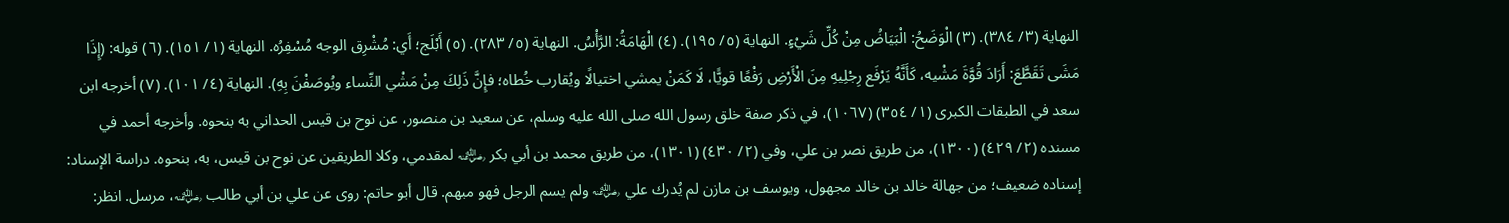النهاية (٣/ ٣٨٤). (٣) الْوَضَحُ: الْبَيَاضُ مِنْ كُلِّ شَيْءٍ. النهاية (٥/ ١٩٥). (٤) الْهَامَةُ: الرَّأْسُ. النهاية (٥/ ٢٨٣). (٥) أَبْلَج؛ أَي: مُشْرِق الوجه مُسْفِرُه. النهاية (١/ ١٥١). (٦) قوله: (إِذَا مَشَى تَقَطَّعَ: أَرَادَ قُوَّةَ مَشْيه، كَأَنَّهُ يَرْفَع رِجْلِيهِ مِنَ الْأَرْضِ رَفْعًا قويًّا، لَا كَمَنْ يمشي اختيالًا ويُقارب خُطاه؛ فإِنَّ ذَلِكَ مِنْ مَشْي النِّساء ويُوصَفْنَ بِهِ). النهاية (٤/ ١٠١). (٧) أخرجه ابن سعد في الطبقات الكبرى (١/ ٣٥٤) (١٠٦٧)، في ذكر صفة خلق رسول الله صلى الله عليه وسلم، عن سعيد بن منصور، عن نوح بن قيس الحداني به بنحوه. وأخرجه أحمد في مسنده (٢/ ٤٢٩) (١٣٠٠)، من طريق نصر بن علي، وفي (٢/ ٤٣٠) (١٣٠١)، من طريق محمد بن أبي بكر ﵁ لمقدمي، وكلا الطريقين عن نوح بن قيس، به، بنحوه. دراسة الإسناد: إسناده ضعيف؛ من جهالة خالد بن خالد مجهول، ويوسف بن مازن لم يُدرك علي ﵁ ولم يسم الرجل فهو مبهم. قال أبو حاتم: روى عن علي بن أبي طالب ﵁، مرسل. انظر: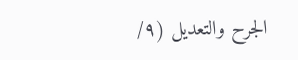الجرح والتعديل (٩/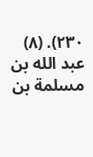٢٣٠). (٨) عبد الله بن مسلمة بن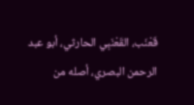قَعْنَب، القَعْنَبِي الحارثي، أبو عبد الرحمن البصري، أصله من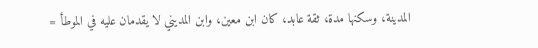المدينة، وسكنها مدة، ثقة عابد، كان ابن معين، وابن المديني لا يقدمان عليه في الموطأ =